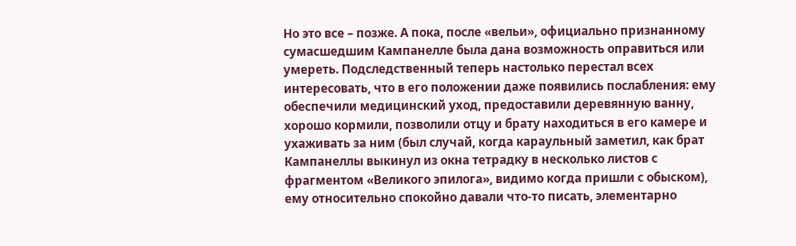Но это все – позже. А пока, после «вельи», официально признанному сумасшедшим Кампанелле была дана возможность оправиться или умереть. Подследственный теперь настолько перестал всех интересовать, что в его положении даже появились послабления: ему обеспечили медицинский уход, предоставили деревянную ванну, хорошо кормили, позволили отцу и брату находиться в его камере и ухаживать за ним (был случай, когда караульный заметил, как брат Кампанеллы выкинул из окна тетрадку в несколько листов с фрагментом «Великого эпилога», видимо когда пришли с обыском), ему относительно спокойно давали что-то писать, элементарно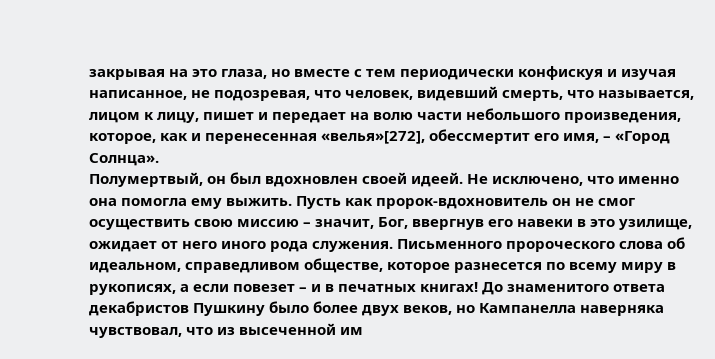закрывая на это глаза, но вместе с тем периодически конфискуя и изучая написанное, не подозревая, что человек, видевший смерть, что называется, лицом к лицу, пишет и передает на волю части небольшого произведения, которое, как и перенесенная «велья»[272], обессмертит его имя, – «Город Солнца».
Полумертвый, он был вдохновлен своей идеей. Не исключено, что именно она помогла ему выжить. Пусть как пророк-вдохновитель он не смог осуществить свою миссию – значит, Бог, ввергнув его навеки в это узилище, ожидает от него иного рода служения. Письменного пророческого слова об идеальном, справедливом обществе, которое разнесется по всему миру в рукописях, а если повезет – и в печатных книгах! До знаменитого ответа декабристов Пушкину было более двух веков, но Кампанелла наверняка чувствовал, что из высеченной им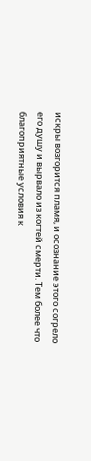искры возгорится пламя, и осознание этого согрело его душу и вырвало из когтей смерти. Тем более что благоприятные условия к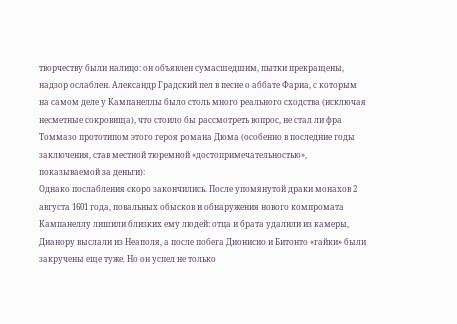творчеству были налицо: он объявлен сумасшедшим, пытки прекращены, надзор ослаблен. Александр Градский пел в песне о аббате Фариа, с которым на самом деле у Кампанеллы было столь много реального сходства (исключая несметные сокровища), что стоило бы рассмотреть вопрос, не стал ли фра Томмазо прототипом этого героя романа Дюма (особенно в последние годы заключения, став местной тюремной «достопримечательностью», показываемой за деньги):
Однако послабления скоро закончились. После упомянутой драки монахов 2 августа 1601 года, повальных обысков и обнаружения нового компромата Кампанеллу лишили близких ему людей: отца и брата удалили из камеры, Дианору выслали из Неаполя, а после побега Дионисио и Битонто «гайки» были закручены еще туже. Но он успел не только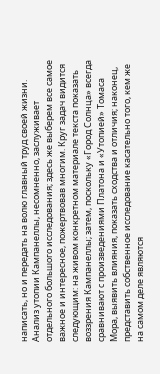написать, но и передать на волю главный труд своей жизни.
Анализ утопии Кампанеллы, несомненно, заслуживает отдельного большого исследования; здесь же выберем все самое важное и интересное, пожертвовав многим. Круг задач видится следующим: на живом конкретном материале текста показать воззрения Кампанеллы; затем, поскольку «Город Солнца» всегда сравнивают с произведениями Платона и «Утопией» Томаса Мора, выявить влияния, показать сходства и отличия; наконец, представить собственное исследование касательно того, кем же на самом деле являются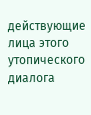действующие лица этого утопического диалога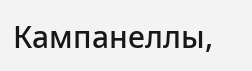Кампанеллы,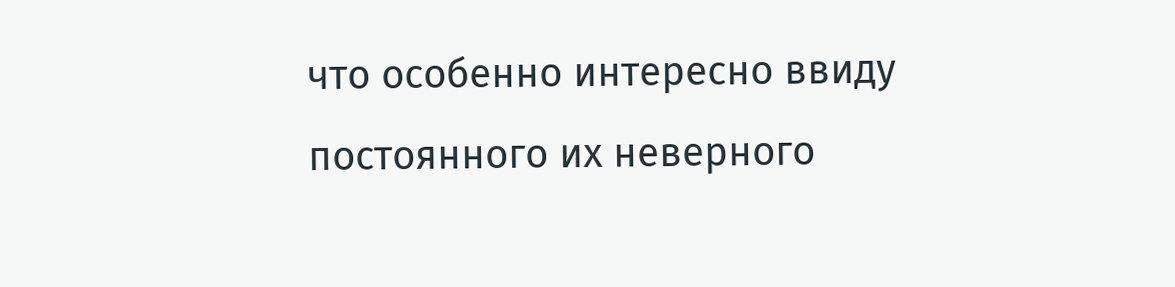что особенно интересно ввиду постоянного их неверного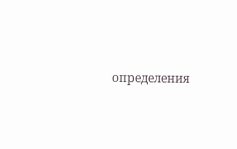определения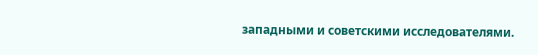западными и советскими исследователями.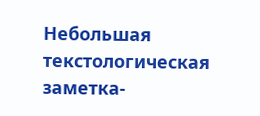Небольшая текстологическая заметка-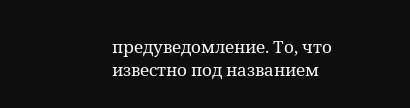предуведомление. То, что известно под названием